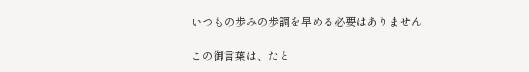いつもの歩みの歩調を早める必要はありません

この御言葉は、たと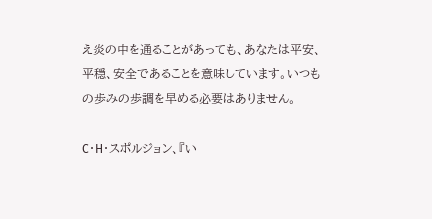え炎の中を通ることがあっても、あなたは平安、平穏、安全であることを意味しています。いつもの歩みの歩調を早める必要はありません。

C・H・スポルジョン、『い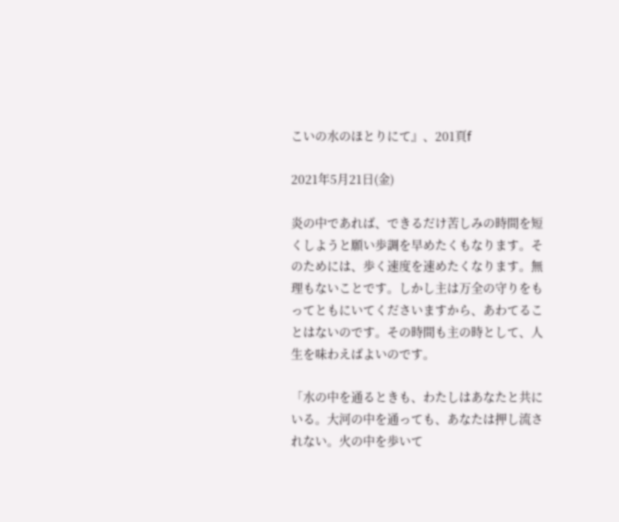こいの水のほとりにて』、201頁f

2021年5月21日(金)

炎の中であれば、できるだけ苦しみの時間を短くしようと願い歩調を早めたくもなります。そのためには、歩く速度を速めたくなります。無理もないことです。しかし主は万全の守りをもってともにいてくださいますから、あわてることはないのです。その時間も主の時として、人生を味わえばよいのです。

「水の中を通るときも、わたしはあなたと共にいる。大河の中を通っても、あなたは押し流されない。火の中を歩いて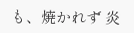も、焼かれず 炎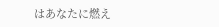はあなたに燃え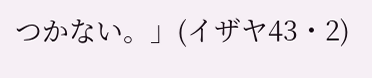つかない。」(イザヤ43・2)